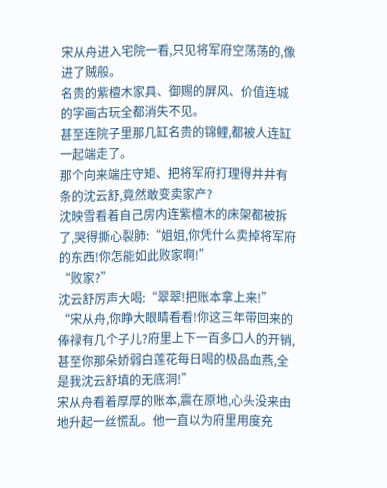宋从舟进入宅院一看,只见将军府空荡荡的,像进了贼般。
名贵的紫檀木家具、御赐的屏风、价值连城的字画古玩全都消失不见。
甚至连院子里那几缸名贵的锦鲤,都被人连缸一起端走了。
那个向来端庄守矩、把将军府打理得井井有条的沈云舒,竟然敢变卖家产?
沈映雪看着自己房内连紫檀木的床架都被拆了,哭得撕心裂肺:“姐姐,你凭什么卖掉将军府的东西!你怎能如此败家啊!”
“败家?”
沈云舒厉声大喝:“翠翠!把账本拿上来!”
“宋从舟,你睁大眼睛看看!你这三年带回来的俸禄有几个子儿?府里上下一百多口人的开销,甚至你那朵娇弱白莲花每日喝的极品血燕,全是我沈云舒填的无底洞!”
宋从舟看着厚厚的账本,震在原地,心头没来由地升起一丝慌乱。他一直以为府里用度充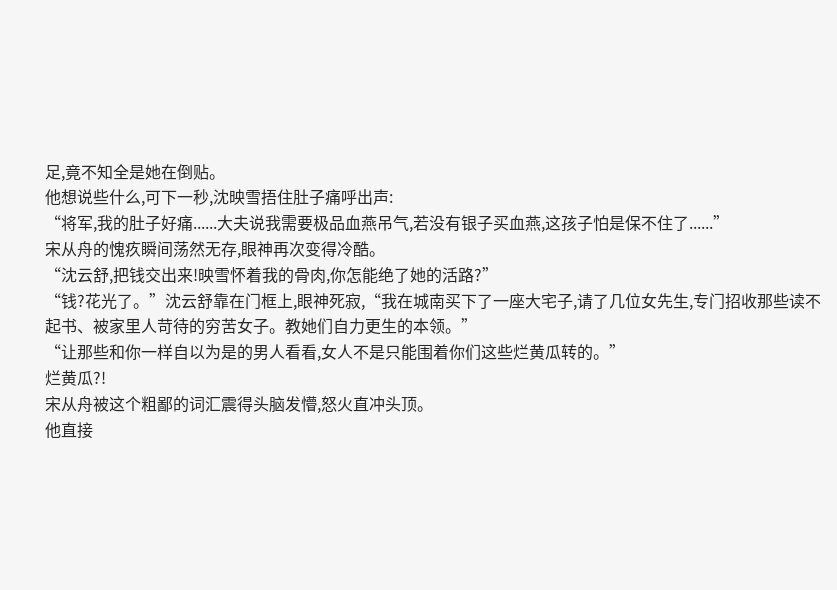足,竟不知全是她在倒贴。
他想说些什么,可下一秒,沈映雪捂住肚子痛呼出声:
“将军,我的肚子好痛......大夫说我需要极品血燕吊气,若没有银子买血燕,这孩子怕是保不住了......”
宋从舟的愧疚瞬间荡然无存,眼神再次变得冷酷。
“沈云舒,把钱交出来!映雪怀着我的骨肉,你怎能绝了她的活路?”
“钱?花光了。”沈云舒靠在门框上,眼神死寂,“我在城南买下了一座大宅子,请了几位女先生,专门招收那些读不起书、被家里人苛待的穷苦女子。教她们自力更生的本领。”
“让那些和你一样自以为是的男人看看,女人不是只能围着你们这些烂黄瓜转的。”
烂黄瓜?!
宋从舟被这个粗鄙的词汇震得头脑发懵,怒火直冲头顶。
他直接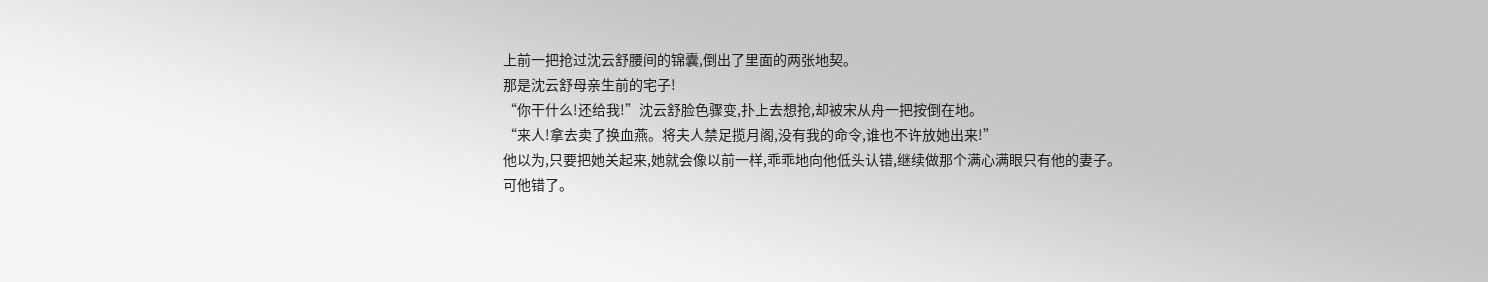上前一把抢过沈云舒腰间的锦囊,倒出了里面的两张地契。
那是沈云舒母亲生前的宅子!
“你干什么!还给我!”沈云舒脸色骤变,扑上去想抢,却被宋从舟一把按倒在地。
“来人!拿去卖了换血燕。将夫人禁足揽月阁,没有我的命令,谁也不许放她出来!”
他以为,只要把她关起来,她就会像以前一样,乖乖地向他低头认错,继续做那个满心满眼只有他的妻子。
可他错了。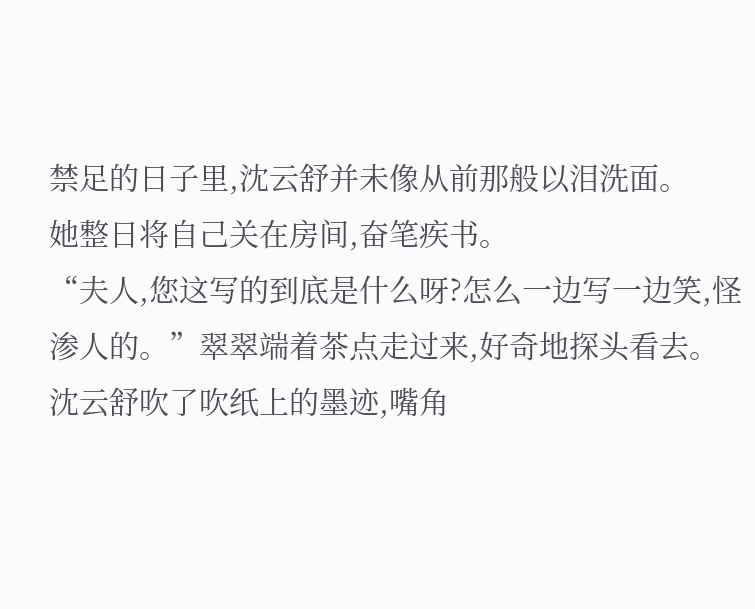禁足的日子里,沈云舒并未像从前那般以泪洗面。
她整日将自己关在房间,奋笔疾书。
“夫人,您这写的到底是什么呀?怎么一边写一边笑,怪渗人的。”翠翠端着茶点走过来,好奇地探头看去。
沈云舒吹了吹纸上的墨迹,嘴角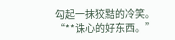勾起一抹狡黠的冷笑。
“**诛心的好东西。”